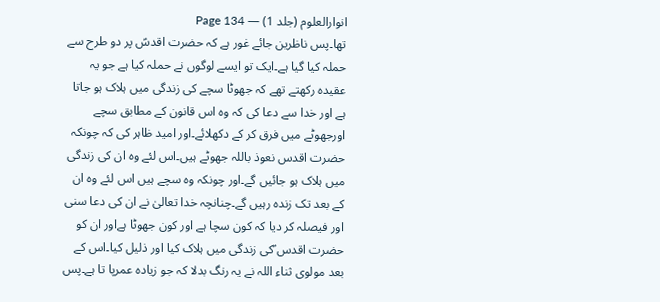انوارالعلوم (جلد 1) — Page 134
تھا۔پس ناظرین جائے غور ہے کہ حضرت اقدسؑ پر دو طرح سے حملہ کیا گیا ہے۔ایک تو ایسے لوگوں نے حملہ کیا ہے جو یہ عقیدہ رکھتے تھے کہ جھوٹا سچے کی زندگی میں ہلاک ہو جاتا ہے اور خدا سے دعا کی کہ وہ اس قانون کے مطابق سچے اورجھوٹے میں فرق کر کے دکھلائے۔اور امید ظاہر کی کہ چونکہ حضرت اقدس نعوذ باللہ جھوٹے ہیں۔اس لئے وہ ان کی زندگی میں ہلاک ہو جائیں گے۔اور چونکہ وہ سچے ہیں اس لئے وہ ان کے بعد تک زندہ رہیں گے۔چنانچہ خدا تعالیٰ نے ان کی دعا سنی اور فیصلہ کر دیا کہ کون سچا ہے اور کون جھوٹا ہےاور ان کو حضرت اقدس ؑکی زندگی میں ہلاک کیا اور ذلیل کیا۔اس کے بعد مولوی ثناء اللہ نے یہ رنگ بدلا کہ جو زیادہ عمرپا تا ہے۔پس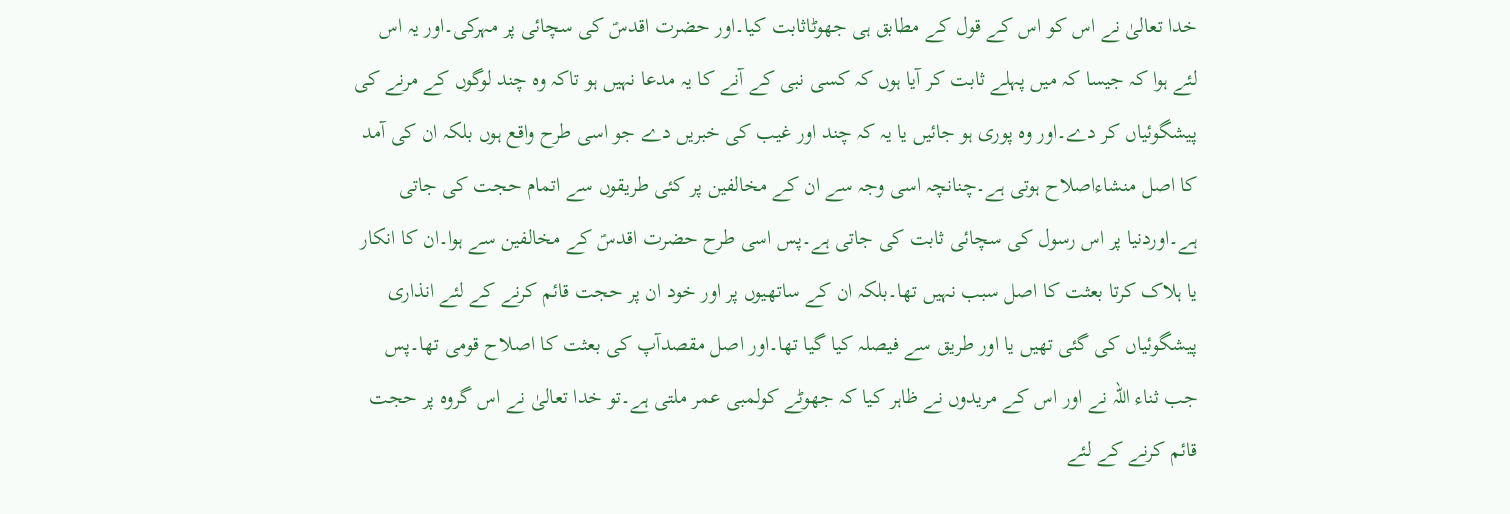خدا تعالیٰ نے اس کو اس کے قول کے مطابق ہی جھوٹاثابت کیا۔اور حضرت اقدسؑ کی سچائی پر مہرکی۔اور یہ اس لئے ہوا کہ جیسا کہ میں پہلے ثابت کر آیا ہوں کہ کسی نبی کے آنے کا یہ مدعا نہیں ہو تاکہ وہ چند لوگوں کے مرنے کی پیشگوئیاں کر دے۔اور وہ پوری ہو جائیں یا یہ کہ چند اور غیب کی خبریں دے جو اسی طرح واقع ہوں بلکہ ان کی آمد کا اصل منشاءاصلاح ہوتی ہے۔چنانچہ اسی وجہ سے ان کے مخالفین پر کئی طریقوں سے اتمام حجت کی جاتی ہے۔اوردنیا پر اس رسول کی سچائی ثابت کی جاتی ہے۔پس اسی طرح حضرت اقدسؑ کے مخالفین سے ہوا۔ان کا انکار یا ہلاک کرتا بعثت کا اصل سبب نہیں تھا۔بلکہ ان کے ساتھیوں پر اور خود ان پر حجت قائم کرنے کے لئے انذاری پیشگوئیاں کی گئی تھیں یا اور طریق سے فیصلہ کیا گیا تھا۔اور اصل مقصدآپ کی بعثت کا اصلاح قومی تھا۔پس جب ثناء اللہ نے اور اس کے مریدوں نے ظاہر کیا کہ جھوٹے کولمبی عمر ملتی ہے۔تو خدا تعالیٰ نے اس گروہ پر حجت قائم کرنے کے لئے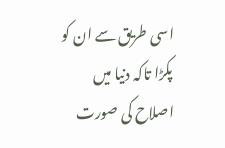اسی طریق سے ان کو پکڑا تاکہ دنیا میں اصلاح کی صورت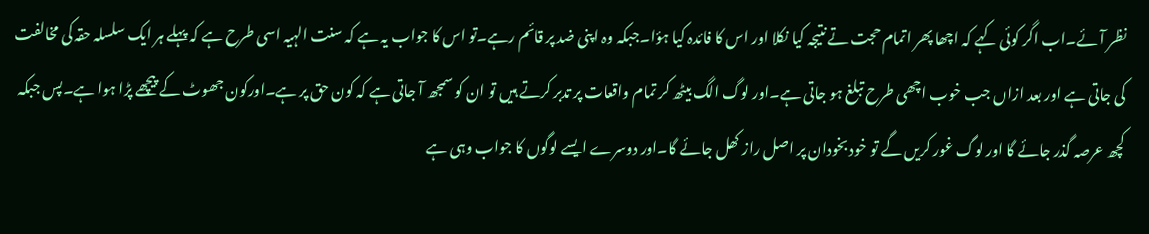نظر آئے۔اب اگر کوئی کہے کہ اچھا پھر اتمام حجت تے نتیجہ کیا نکلا اور اس کا فائدہ کیا ہؤا۔جبکہ وہ اپنی ضد پر قائم رہے۔تو اس کا جواب یہ ہے کہ سنت الہیہ اسی طرح ہے کہ پہلے ہر ایک سلسلہ حقہ کی مخالفت کی جاتی ہے اور بعد ازاں جب خوب اچھی طرح تبلغ ہو جاتی ہے۔اور لوگ الگ بیٹھ کر تمام واقعات پر تدبر کرتے ہیں تو ان کو سمجھ آ جاتی ہے کہ کون حق پر ہے۔اورکون جھوٹ کے پیچھے پڑا ہوا ہے۔پس جبکہ کچھ عرصہ گذر جائے گا اور لوگ غور کریں گے تو خود بخودان پر اصل راز کھل جائے گا۔اور دوسرے ایسے لوگوں کا جواب وہی ہے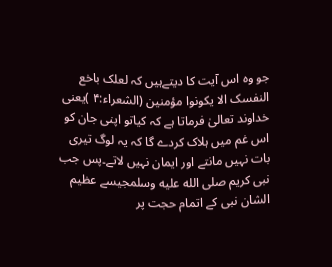جو وہ اس آیت کا دیتےہیں کہ لعلک باخع النفسک الا یکونوا مؤمنین (الشعراء:۴ )یعنی خداوند تعالیٰ فرماتا ہے کہ کیاتو اپنی جان کو اس غم میں ہلاک کردے گا کہ یہ لوگ تیری بات نہیں مانتے اور ایمان نہیں لاتے۔پس جب نبی کریم صلى الله عليه وسلمجیسے عظیم الشان نبی کے اتمام حجت پر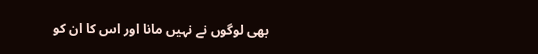بھی لوگوں نے نہیں مانا اور اس کا ان کو